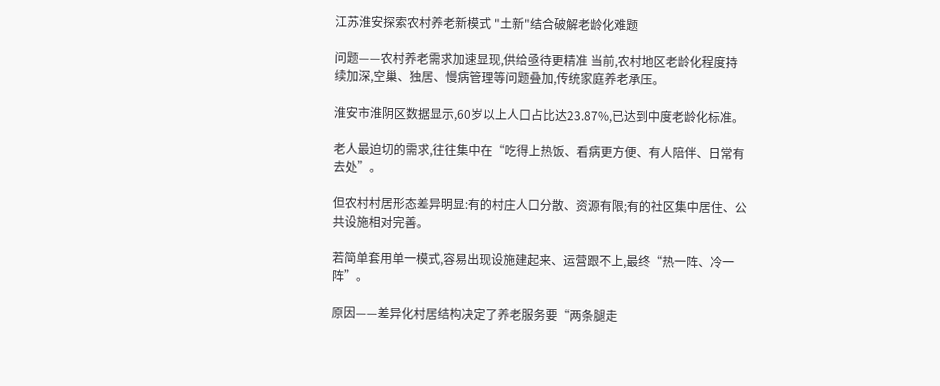江苏淮安探索农村养老新模式 "土新"结合破解老龄化难题

问题——农村养老需求加速显现,供给亟待更精准 当前,农村地区老龄化程度持续加深,空巢、独居、慢病管理等问题叠加,传统家庭养老承压。

淮安市淮阴区数据显示,60岁以上人口占比达23.87%,已达到中度老龄化标准。

老人最迫切的需求,往往集中在“吃得上热饭、看病更方便、有人陪伴、日常有去处”。

但农村村居形态差异明显:有的村庄人口分散、资源有限;有的社区集中居住、公共设施相对完善。

若简单套用单一模式,容易出现设施建起来、运营跟不上,最终“热一阵、冷一阵”。

原因——差异化村居结构决定了养老服务要“两条腿走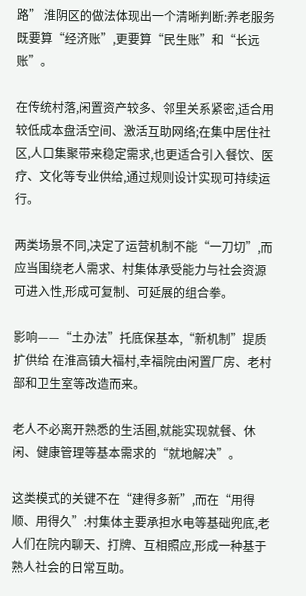路” 淮阴区的做法体现出一个清晰判断:养老服务既要算“经济账”,更要算“民生账”和“长远账”。

在传统村落,闲置资产较多、邻里关系紧密,适合用较低成本盘活空间、激活互助网络;在集中居住社区,人口集聚带来稳定需求,也更适合引入餐饮、医疗、文化等专业供给,通过规则设计实现可持续运行。

两类场景不同,决定了运营机制不能“一刀切”,而应当围绕老人需求、村集体承受能力与社会资源可进入性,形成可复制、可延展的组合拳。

影响——“土办法”托底保基本,“新机制”提质扩供给 在淮高镇大福村,幸福院由闲置厂房、老村部和卫生室等改造而来。

老人不必离开熟悉的生活圈,就能实现就餐、休闲、健康管理等基本需求的“就地解决”。

这类模式的关键不在“建得多新”,而在“用得顺、用得久”:村集体主要承担水电等基础兜底,老人们在院内聊天、打牌、互相照应,形成一种基于熟人社会的日常互助。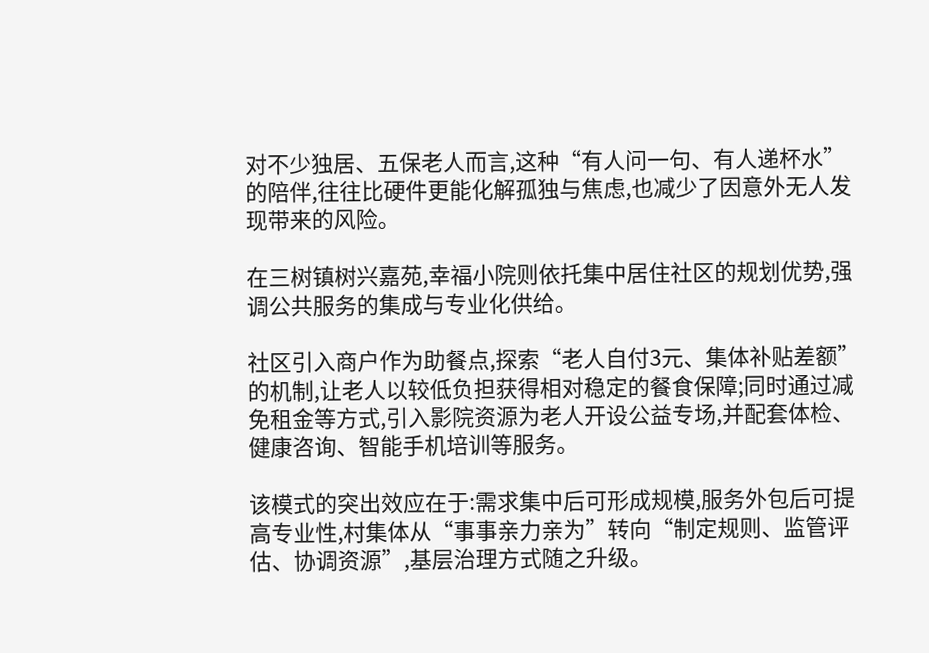对不少独居、五保老人而言,这种“有人问一句、有人递杯水”的陪伴,往往比硬件更能化解孤独与焦虑,也减少了因意外无人发现带来的风险。

在三树镇树兴嘉苑,幸福小院则依托集中居住社区的规划优势,强调公共服务的集成与专业化供给。

社区引入商户作为助餐点,探索“老人自付3元、集体补贴差额”的机制,让老人以较低负担获得相对稳定的餐食保障;同时通过减免租金等方式,引入影院资源为老人开设公益专场,并配套体检、健康咨询、智能手机培训等服务。

该模式的突出效应在于:需求集中后可形成规模,服务外包后可提高专业性,村集体从“事事亲力亲为”转向“制定规则、监管评估、协调资源”,基层治理方式随之升级。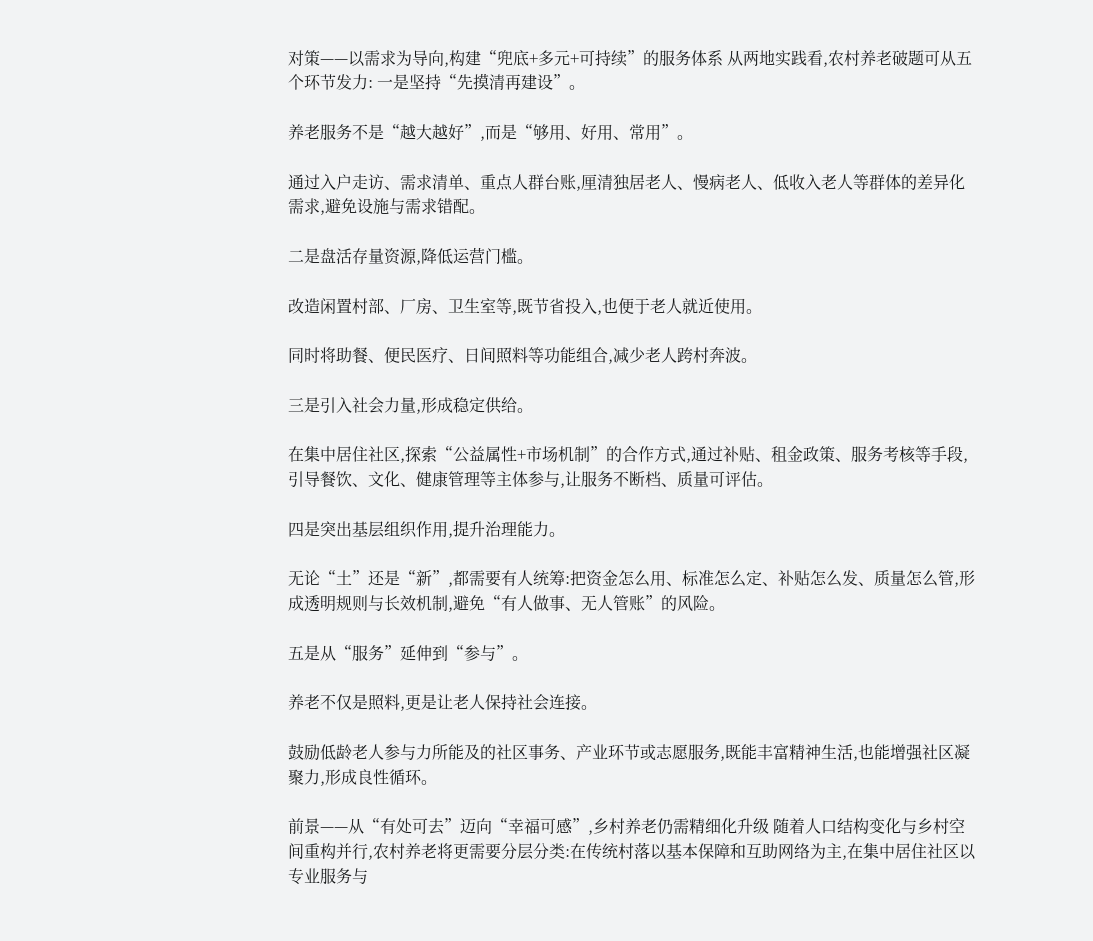对策——以需求为导向,构建“兜底+多元+可持续”的服务体系 从两地实践看,农村养老破题可从五个环节发力: 一是坚持“先摸清再建设”。

养老服务不是“越大越好”,而是“够用、好用、常用”。

通过入户走访、需求清单、重点人群台账,厘清独居老人、慢病老人、低收入老人等群体的差异化需求,避免设施与需求错配。

二是盘活存量资源,降低运营门槛。

改造闲置村部、厂房、卫生室等,既节省投入,也便于老人就近使用。

同时将助餐、便民医疗、日间照料等功能组合,减少老人跨村奔波。

三是引入社会力量,形成稳定供给。

在集中居住社区,探索“公益属性+市场机制”的合作方式,通过补贴、租金政策、服务考核等手段,引导餐饮、文化、健康管理等主体参与,让服务不断档、质量可评估。

四是突出基层组织作用,提升治理能力。

无论“土”还是“新”,都需要有人统筹:把资金怎么用、标准怎么定、补贴怎么发、质量怎么管,形成透明规则与长效机制,避免“有人做事、无人管账”的风险。

五是从“服务”延伸到“参与”。

养老不仅是照料,更是让老人保持社会连接。

鼓励低龄老人参与力所能及的社区事务、产业环节或志愿服务,既能丰富精神生活,也能增强社区凝聚力,形成良性循环。

前景——从“有处可去”迈向“幸福可感”,乡村养老仍需精细化升级 随着人口结构变化与乡村空间重构并行,农村养老将更需要分层分类:在传统村落以基本保障和互助网络为主,在集中居住社区以专业服务与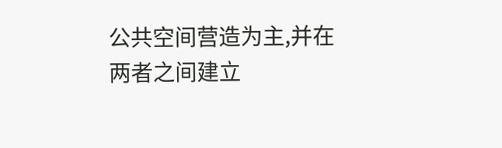公共空间营造为主,并在两者之间建立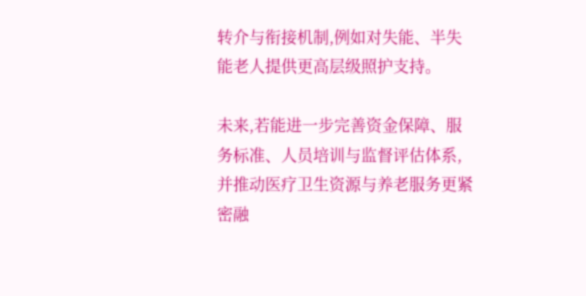转介与衔接机制,例如对失能、半失能老人提供更高层级照护支持。

未来,若能进一步完善资金保障、服务标准、人员培训与监督评估体系,并推动医疗卫生资源与养老服务更紧密融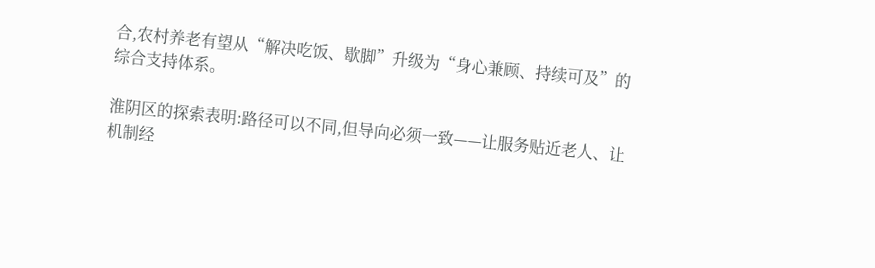合,农村养老有望从“解决吃饭、歇脚”升级为“身心兼顾、持续可及”的综合支持体系。

淮阴区的探索表明:路径可以不同,但导向必须一致——让服务贴近老人、让机制经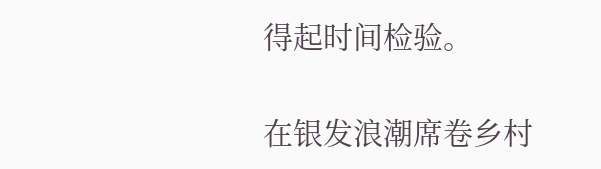得起时间检验。

在银发浪潮席卷乡村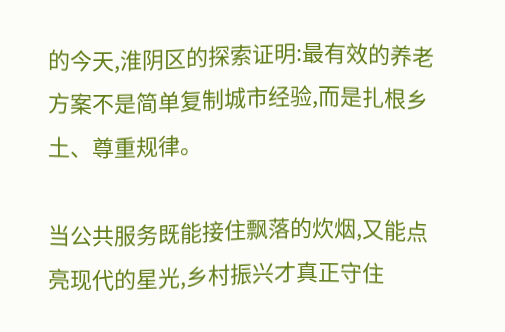的今天,淮阴区的探索证明:最有效的养老方案不是简单复制城市经验,而是扎根乡土、尊重规律。

当公共服务既能接住飘落的炊烟,又能点亮现代的星光,乡村振兴才真正守住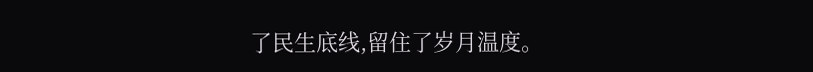了民生底线,留住了岁月温度。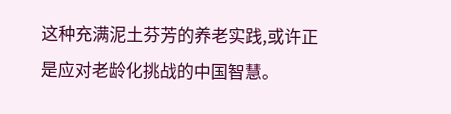这种充满泥土芬芳的养老实践,或许正是应对老龄化挑战的中国智慧。